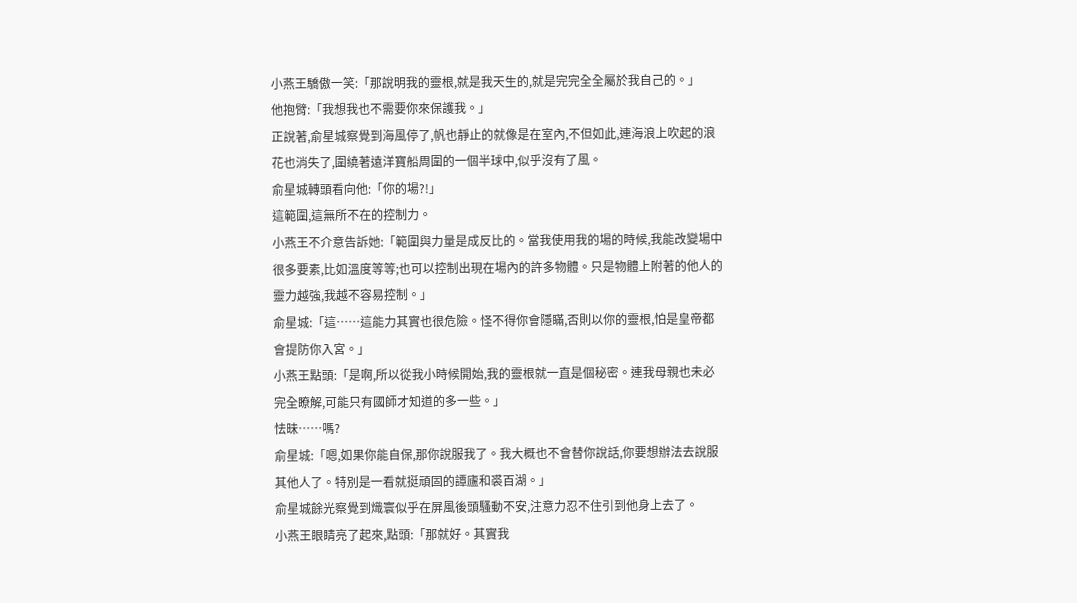小燕王驕傲一笑:「那說明我的靈根,就是我天生的,就是完完全全屬於我自己的。」
他抱臂:「我想我也不需要你來保護我。」
正說著,俞星城察覺到海風停了,帆也靜止的就像是在室內,不但如此,連海浪上吹起的浪花也消失了,圍繞著遠洋寶船周圍的一個半球中,似乎沒有了風。
俞星城轉頭看向他:「你的場?!」
這範圍,這無所不在的控制力。
小燕王不介意告訴她:「範圍與力量是成反比的。當我使用我的場的時候,我能改變場中很多要素,比如溫度等等;也可以控制出現在場內的許多物體。只是物體上附著的他人的靈力越強,我越不容易控制。」
俞星城:「這……這能力其實也很危險。怪不得你會隱瞞,否則以你的靈根,怕是皇帝都會提防你入宮。」
小燕王點頭:「是啊,所以從我小時候開始,我的靈根就一直是個秘密。連我母親也未必完全瞭解,可能只有國師才知道的多一些。」
怯昧……嗎?
俞星城:「嗯,如果你能自保,那你說服我了。我大概也不會替你說話,你要想辦法去說服其他人了。特別是一看就挺頑固的譚廬和裘百湖。」
俞星城餘光察覺到熾寰似乎在屏風後頭騷動不安,注意力忍不住引到他身上去了。
小燕王眼睛亮了起來,點頭:「那就好。其實我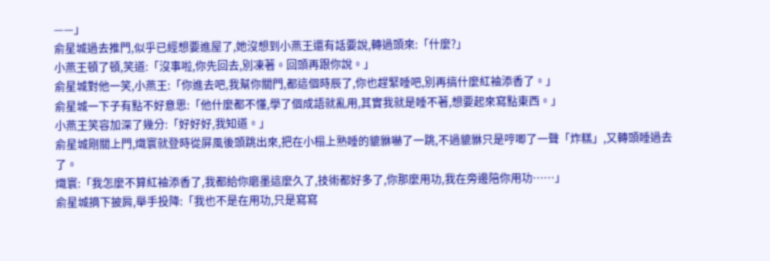——」
俞星城過去推門,似乎已經想要進屋了,她沒想到小燕王還有話要說,轉過頭來:「什麼?」
小燕王頓了頓,笑道:「沒事啦,你先回去,別凍著。回頭再跟你說。」
俞星城對他一笑,小燕王:「你進去吧,我幫你關門,都這個時辰了,你也趕緊睡吧,別再搞什麼紅袖添香了。」
俞星城一下子有點不好意思:「他什麼都不懂,學了個成語就亂用,其實我就是睡不著,想要起來寫點東西。」
小燕王笑容加深了幾分:「好好好,我知道。」
俞星城剛關上門,熾寰就登時從屏風後頭跳出來,把在小榻上熟睡的貔貅嚇了一跳,不過貔貅只是哼唧了一聲「炸糕」,又轉頭睡過去了。
熾寰:「我怎麼不算紅袖添香了,我都給你磨墨這麼久了,技術都好多了,你那麼用功,我在旁邊陪你用功……」
俞星城摘下披肩,舉手投降:「我也不是在用功,只是寫寫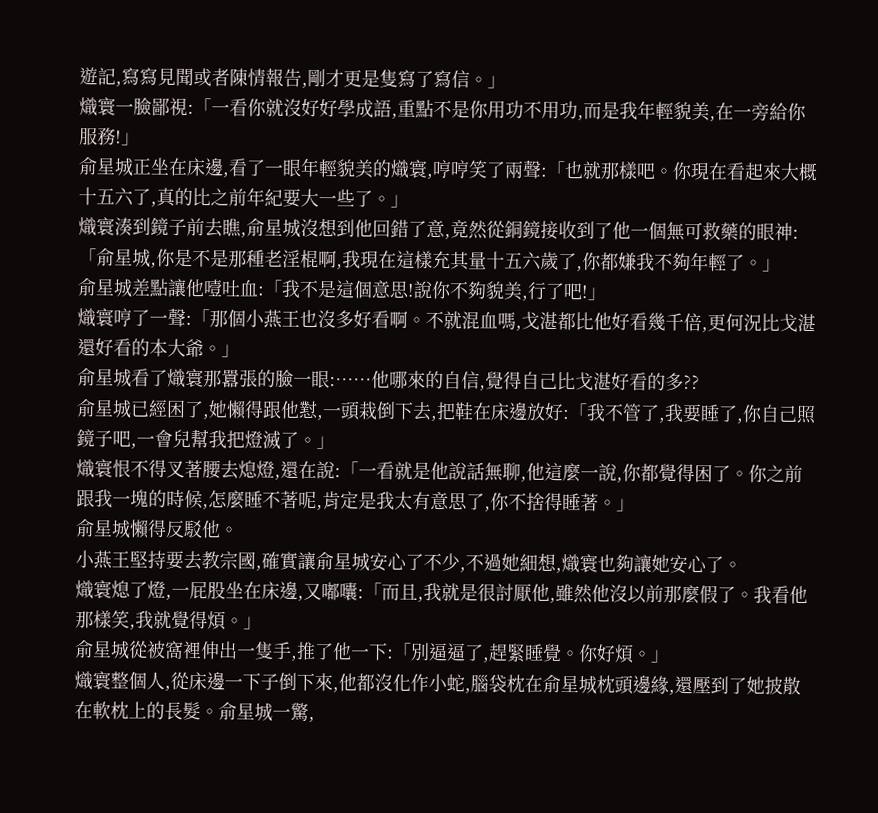遊記,寫寫見聞或者陳情報告,剛才更是隻寫了寫信。」
熾寰一臉鄙視:「一看你就沒好好學成語,重點不是你用功不用功,而是我年輕貌美,在一旁給你服務!」
俞星城正坐在床邊,看了一眼年輕貌美的熾寰,哼哼笑了兩聲:「也就那樣吧。你現在看起來大概十五六了,真的比之前年紀要大一些了。」
熾寰湊到鏡子前去瞧,俞星城沒想到他回錯了意,竟然從銅鏡接收到了他一個無可救藥的眼神:「俞星城,你是不是那種老淫棍啊,我現在這樣充其量十五六歲了,你都嫌我不夠年輕了。」
俞星城差點讓他噎吐血:「我不是這個意思!說你不夠貌美,行了吧!」
熾寰哼了一聲:「那個小燕王也沒多好看啊。不就混血嗎,戈湛都比他好看幾千倍,更何況比戈湛還好看的本大爺。」
俞星城看了熾寰那囂張的臉一眼:……他哪來的自信,覺得自己比戈湛好看的多??
俞星城已經困了,她懶得跟他懟,一頭栽倒下去,把鞋在床邊放好:「我不管了,我要睡了,你自己照鏡子吧,一會兒幫我把燈滅了。」
熾寰恨不得叉著腰去熄燈,還在說:「一看就是他說話無聊,他這麼一說,你都覺得困了。你之前跟我一塊的時候,怎麼睡不著呢,肯定是我太有意思了,你不捨得睡著。」
俞星城懶得反駁他。
小燕王堅持要去教宗國,確實讓俞星城安心了不少,不過她細想,熾寰也夠讓她安心了。
熾寰熄了燈,一屁股坐在床邊,又嘟囔:「而且,我就是很討厭他,雖然他沒以前那麼假了。我看他那樣笑,我就覺得煩。」
俞星城從被窩裡伸出一隻手,推了他一下:「別逼逼了,趕緊睡覺。你好煩。」
熾寰整個人,從床邊一下子倒下來,他都沒化作小蛇,腦袋枕在俞星城枕頭邊緣,還壓到了她披散在軟枕上的長髮。俞星城一驚,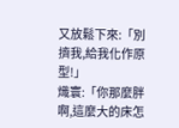又放鬆下來:「別擠我,給我化作原型!」
熾寰:「你那麼胖啊,這麼大的床怎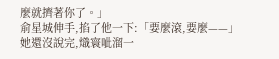麼就擠著你了。」
俞星城伸手,掐了他一下:「要麼滾,要麼——」
她還沒說完,熾寰呲溜一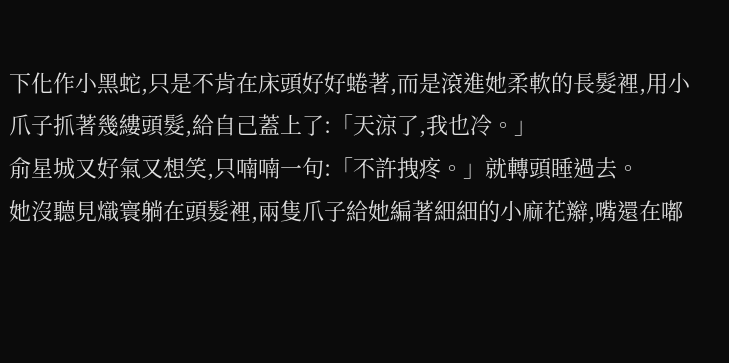下化作小黑蛇,只是不肯在床頭好好蜷著,而是滾進她柔軟的長髮裡,用小爪子抓著幾縷頭髮,給自己蓋上了:「天涼了,我也冷。」
俞星城又好氣又想笑,只喃喃一句:「不許拽疼。」就轉頭睡過去。
她沒聽見熾寰躺在頭髮裡,兩隻爪子給她編著細細的小麻花辮,嘴還在嘟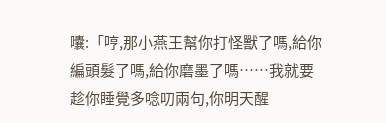囔:「哼,那小燕王幫你打怪獸了嗎,給你編頭髮了嗎,給你磨墨了嗎……我就要趁你睡覺多唸叨兩句,你明天醒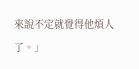來說不定就覺得他煩人了。」